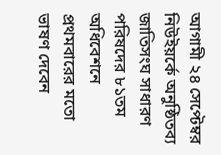আগামী ২৪ সেপ্টেম্বর নিউইয়র্কে অনুষ্ঠিতব্য জাতিসংঘ সাধারণ পরিষদের ৮১তম অধিবেশনে প্রথমবারের মতো ভাষণ দেবেন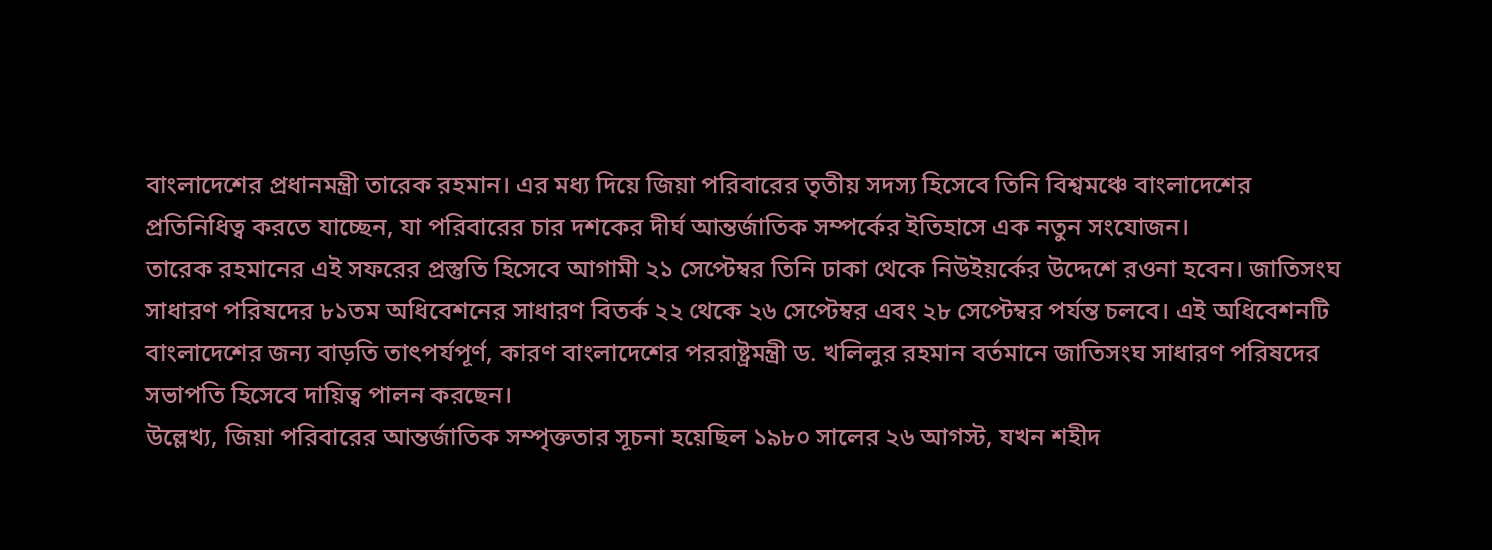বাংলাদেশের প্রধানমন্ত্রী তারেক রহমান। এর মধ্য দিয়ে জিয়া পরিবারের তৃতীয় সদস্য হিসেবে তিনি বিশ্বমঞ্চে বাংলাদেশের প্রতিনিধিত্ব করতে যাচ্ছেন, যা পরিবারের চার দশকের দীর্ঘ আন্তর্জাতিক সম্পর্কের ইতিহাসে এক নতুন সংযোজন।
তারেক রহমানের এই সফরের প্রস্তুতি হিসেবে আগামী ২১ সেপ্টেম্বর তিনি ঢাকা থেকে নিউইয়র্কের উদ্দেশে রওনা হবেন। জাতিসংঘ সাধারণ পরিষদের ৮১তম অধিবেশনের সাধারণ বিতর্ক ২২ থেকে ২৬ সেপ্টেম্বর এবং ২৮ সেপ্টেম্বর পর্যন্ত চলবে। এই অধিবেশনটি বাংলাদেশের জন্য বাড়তি তাৎপর্যপূর্ণ, কারণ বাংলাদেশের পররাষ্ট্রমন্ত্রী ড. খলিলুর রহমান বর্তমানে জাতিসংঘ সাধারণ পরিষদের সভাপতি হিসেবে দায়িত্ব পালন করছেন।
উল্লেখ্য, জিয়া পরিবারের আন্তর্জাতিক সম্পৃক্ততার সূচনা হয়েছিল ১৯৮০ সালের ২৬ আগস্ট, যখন শহীদ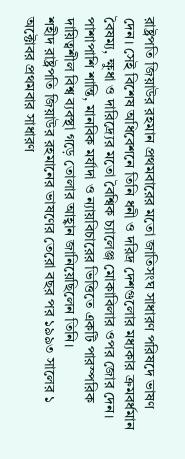রাষ্ট্রপতি জিয়াউর রহমান প্রথমবারের মতো জাতিসংঘ সাধারণ পরিষদে ভাষণ দেন। সেই বিশেষ অধিবেশনে তিনি ধনী ও দরিদ্র দেশগুলোর মধ্যকার ক্রমবর্ধমান বৈষম্য, ক্ষুধা ও দারিদ্র্যের মতো বৈশ্বিক চ্যালেঞ্জ মোকাবিলার ওপর জোর দেন। পাশাপাশি শান্তি, মানবিক মর্যাদা ও ন্যায়বিচারের ভিত্তিতে একটি পারস্পরিক দায়িত্বশীল বিশ্ব ব্যবস্থা গড়ে তোলার আহ্বান জানিয়েছিলেন তিনি।
শহীদ রাষ্ট্রপতি জিয়াউর রহমানের ভাষণের তেরো বছর পর ১৯৯৩ সালের ১ অক্টোবর প্রথমবার সাধারণ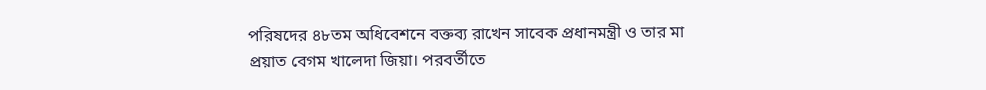পরিষদের ৪৮তম অধিবেশনে বক্তব্য রাখেন সাবেক প্রধানমন্ত্রী ও তার মা প্রয়াত বেগম খালেদা জিয়া। পরবর্তীতে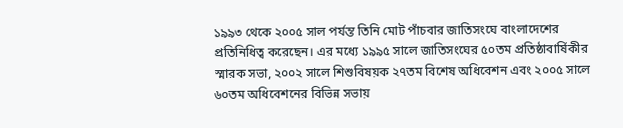১৯৯৩ থেকে ২০০৫ সাল পর্যন্ত তিনি মোট পাঁচবার জাতিসংঘে বাংলাদেশের প্রতিনিধিত্ব করেছেন। এর মধ্যে ১৯৯৫ সালে জাতিসংঘের ৫০তম প্রতিষ্ঠাবার্ষিকীর স্মারক সভা, ২০০২ সালে শিশুবিষয়ক ২৭তম বিশেষ অধিবেশন এবং ২০০৫ সালে ৬০তম অধিবেশনের বিভিন্ন সভায়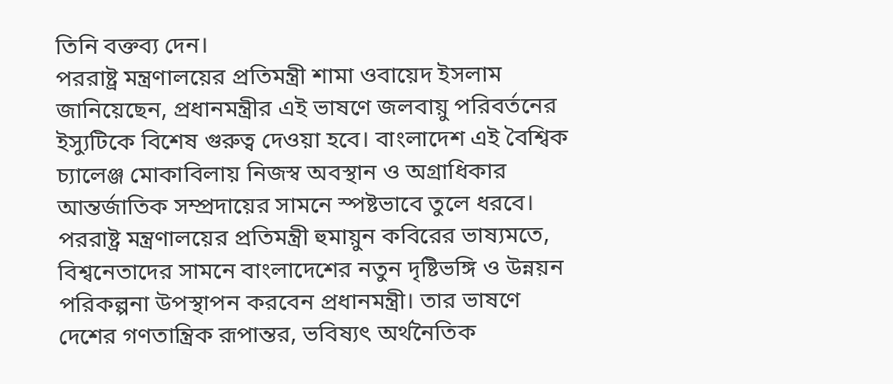তিনি বক্তব্য দেন।
পররাষ্ট্র মন্ত্রণালয়ের প্রতিমন্ত্রী শামা ওবায়েদ ইসলাম জানিয়েছেন, প্রধানমন্ত্রীর এই ভাষণে জলবায়ু পরিবর্তনের ইস্যুটিকে বিশেষ গুরুত্ব দেওয়া হবে। বাংলাদেশ এই বৈশ্বিক চ্যালেঞ্জ মোকাবিলায় নিজস্ব অবস্থান ও অগ্রাধিকার আন্তর্জাতিক সম্প্রদায়ের সামনে স্পষ্টভাবে তুলে ধরবে।
পররাষ্ট্র মন্ত্রণালয়ের প্রতিমন্ত্রী হুমায়ুন কবিরের ভাষ্যমতে, বিশ্বনেতাদের সামনে বাংলাদেশের নতুন দৃষ্টিভঙ্গি ও উন্নয়ন পরিকল্পনা উপস্থাপন করবেন প্রধানমন্ত্রী। তার ভাষণে দেশের গণতান্ত্রিক রূপান্তর, ভবিষ্যৎ অর্থনৈতিক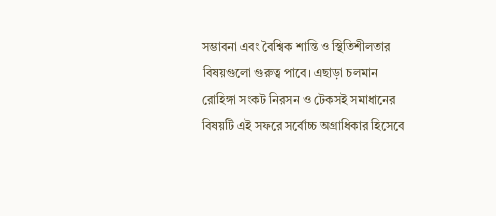সম্ভাবনা এবং বৈশ্বিক শান্তি ও স্থিতিশীলতার বিষয়গুলো গুরুত্ব পাবে। এছাড়া চলমান রোহিঙ্গা সংকট নিরসন ও টেকসই সমাধানের বিষয়টি এই সফরে সর্বোচ্চ অগ্রাধিকার হিসেবে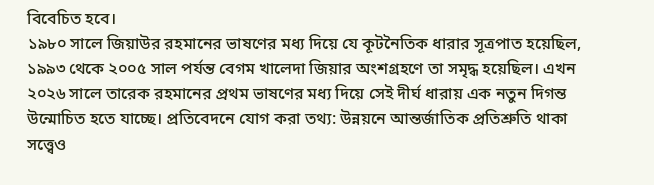বিবেচিত হবে।
১৯৮০ সালে জিয়াউর রহমানের ভাষণের মধ্য দিয়ে যে কূটনৈতিক ধারার সূত্রপাত হয়েছিল, ১৯৯৩ থেকে ২০০৫ সাল পর্যন্ত বেগম খালেদা জিয়ার অংশগ্রহণে তা সমৃদ্ধ হয়েছিল। এখন ২০২৬ সালে তারেক রহমানের প্রথম ভাষণের মধ্য দিয়ে সেই দীর্ঘ ধারায় এক নতুন দিগন্ত উন্মোচিত হতে যাচ্ছে। প্রতিবেদনে যোগ করা তথ্য: উন্নয়নে আন্তর্জাতিক প্রতিশ্রুতি থাকা সত্ত্বেও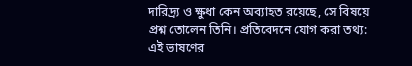দারিদ্র্য ও ক্ষুধা কেন অব্যাহত রয়েছে, সে বিষয়ে প্রশ্ন তোলেন তিনি। প্রতিবেদনে যোগ করা তথ্য: এই ভাষণের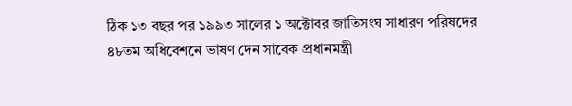ঠিক ১৩ বছর পর ১৯৯৩ সালের ১ অক্টোবর জাতিসংঘ সাধারণ পরিষদের ৪৮তম অধিবেশনে ভাষণ দেন সাবেক প্রধানমন্ত্রী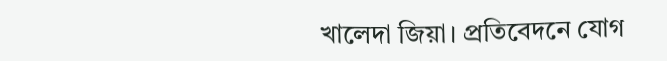খালেদা জিয়া। প্রতিবেদনে যোগ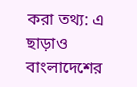করা তথ্য: এ ছাড়াও বাংলাদেশের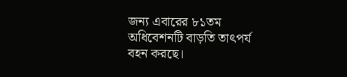জন্য এবারের ৮১তম অধিবেশনটি বাড়তি তাৎপর্য বহন করছে।